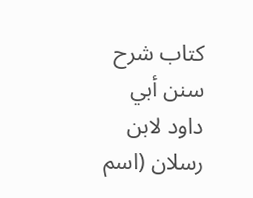كتاب شرح سنن أبي داود لابن رسلان (اسم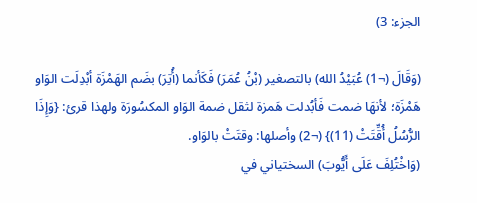الجزء: 3)

(وَقَالَ (¬1) عُبَيْدُ الله) بالتصغير (بْنُ عُمَرَ) فَكَأنما (أُتِرَ) بضَم الهَمْزَة أبْدِلَت الوَاو هَمْزَة؛ لأنهَا ضمت فَأبُدلت هَمزة لثقل ضمة الوَاو المكسُورَة ولهذا قرئ: {وَإِذَا الرُّسُلُ أُقِّتَتْ (11)} (¬2) وأصلها: وقتَتْ بالوَاو.
(وَاخْتُلِفَ عَلَى أَيُّوبَ) السختياني في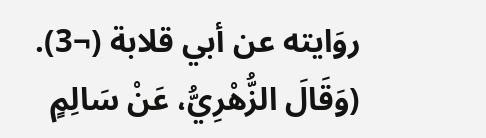روَايته عن أبي قلابة (¬3).
(وَقَالَ الزُّهْرِيُّ، عَنْ سَالِمٍ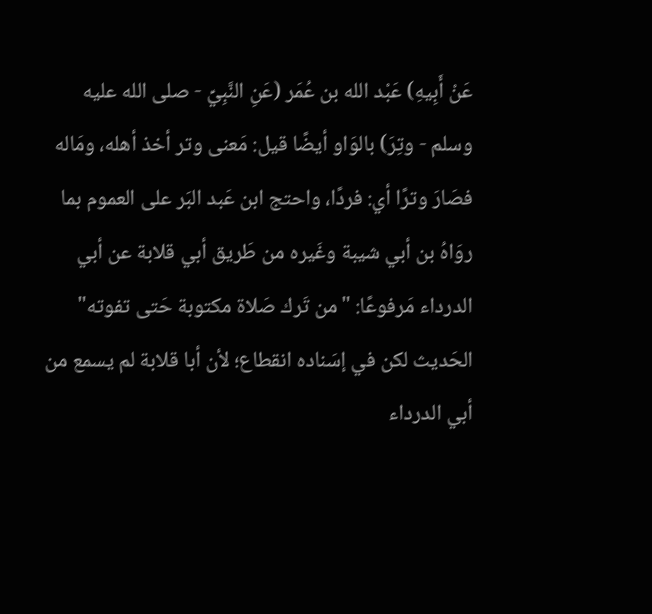عَنْ أَبِيهِ) عَبْد الله بن عُمَر (عَنِ النَّبِيِّ - صلى الله عليه وسلم - وتِرَ) بالوَاو أيضًا قيل: مَعنى وتر أخذ أهله، ومَاله فصَارَ وترًا أي: فردًا، واحتج ابن عَبد البَر على العموم بما روَاهُ بن أبي شيبة وغَيره من طَريق أبي قلابة عن أبي الدرداء مَرفوعًا: "من تَرك صَلاة مكتوبة حَتى تفوته" الحَديث لكن في إسَناده انقطاع؛ لأن أبا قلابة لم يسمع من أبي الدرداء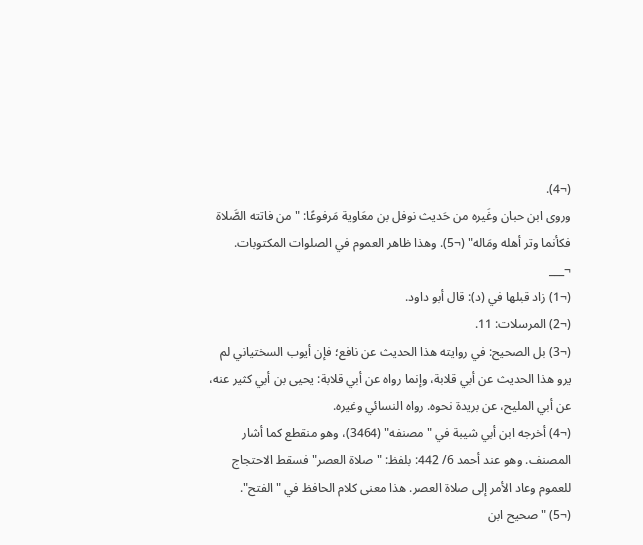(¬4).
وروى ابن حبان وغَيره من حَديث نوفل بن معَاوية مَرفوعًا: "من فاتته الصَّلاة فكأنما وتر أهله ومَاله" (¬5). وهذا ظاهر العموم في الصلوات المكتوبات.
¬___
(¬1) زاد قبلها في (د): قال أبو داود.
(¬2) المرسلات: 11.
(¬3) بل الصحيح: في روايته هذا الحديث عن نافع؛ فإن أيوب السختياني لم يرو هذا الحديث عن أبي قلابة، وإنما رواه عن أبي قلابة: يحيى بن أبي كثير عنه، عن أبي المليح، عن بريدة نحوه. رواه النسائي وغيره.
(¬4) أخرجه ابن أبي شيبة في "مصنفه" (3464)، وهو منقطع كما أشار المصنف. وهو عند أحمد 6/ 442: بلفظ: "صلاة العصر" فسقط الاحتجاج للعموم وعاد الأمر إلى صلاة العصر. هذا معنى كلام الحافظ في "الفتح".
(¬5) "صحيح ابن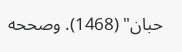حبان" (1468). وصححه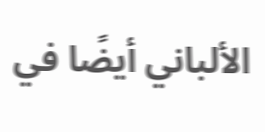الألباني أيضًا في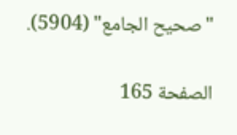"صحيح الجامع" (5904).

الصفحة 165